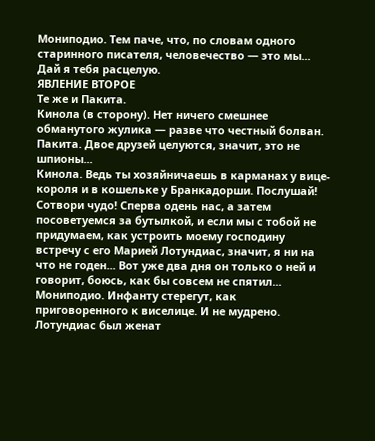Мониподио. Тем паче, что, по словам одного старинного писателя, человечество — это мы... Дай я тебя расцелую.
ЯВЛЕНИЕ ВТОРОЕ
Те же и Пакита.
Кинола (в сторону). Нет ничего смешнее обманутого жулика — разве что честный болван.
Пакита. Двое друзей целуются, значит, это не шпионы...
Кинола. Ведь ты хозяйничаешь в карманах у вице-короля и в кошельке у Бранкадорши. Послушай! Сотвори чудо! Сперва одень нас, а затем посоветуемся за бутылкой, и если мы с тобой не придумаем, как устроить моему господину встречу с его Марией Лотундиас, значит, я ни на что не годен... Вот уже два дня он только о ней и говорит, боюсь, как бы совсем не спятил...
Мониподио. Инфанту стерегут, как приговоренного к виселице. И не мудрено. Лотундиас был женат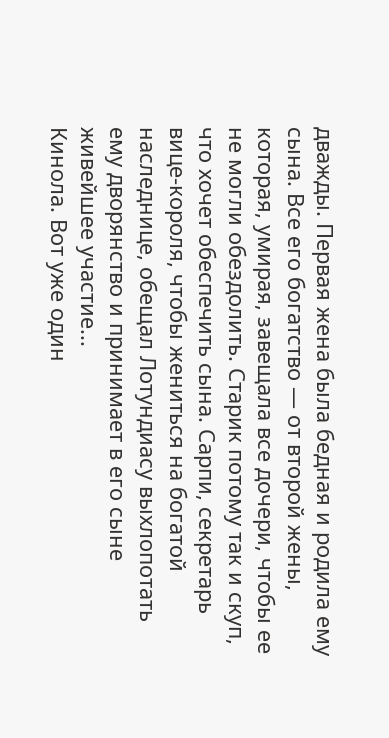дважды. Первая жена была бедная и родила ему сына. Все его богатство — от второй жены, которая, умирая, завещала все дочери, чтобы ее не могли обездолить. Старик потому так и скуп, что хочет обеспечить сына. Сарпи, секретарь вице-короля, чтобы жениться на богатой наследнице, обещал Лотундиасу выхлопотать ему дворянство и принимает в его сыне живейшее участие...
Кинола. Вот уже один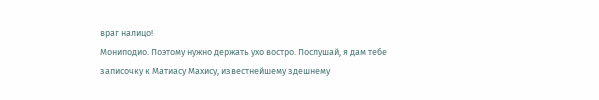враг налицо!
Мониподио. Поэтому нужно держать ухо востро. Послушай, я дам тебе записочку к Матиасу Махису, известнейшему здешнему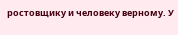ростовщику и человеку верному. У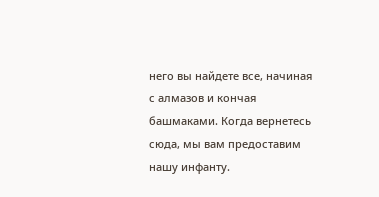него вы найдете все, начиная с алмазов и кончая башмаками. Когда вернетесь сюда, мы вам предоставим нашу инфанту.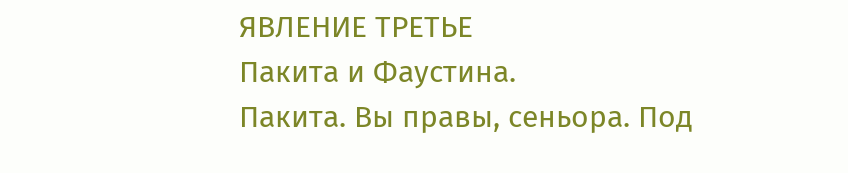ЯВЛЕНИЕ ТРЕТЬЕ
Пакита и Фаустина.
Пакита. Вы правы, сеньора. Под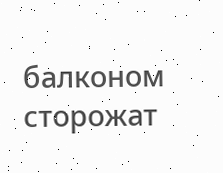балконом сторожат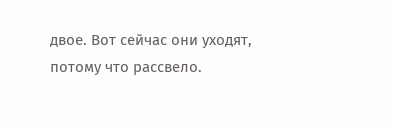двое. Вот сейчас они уходят, потому что рассвело.